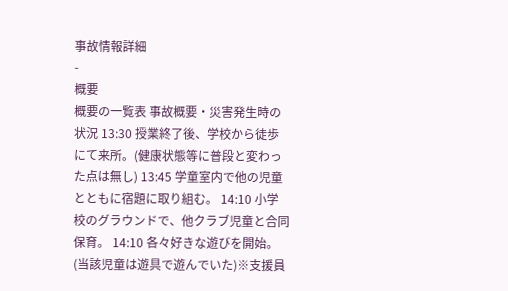事故情報詳細
-
概要
概要の一覧表 事故概要・災害発生時の状況 13:30 授業終了後、学校から徒歩にて来所。(健康状態等に普段と変わった点は無し) 13:45 学童室内で他の児童とともに宿題に取り組む。 14:10 小学校のグラウンドで、他クラブ児童と合同保育。 14:10 各々好きな遊びを開始。(当該児童は遊具で遊んでいた)※支援員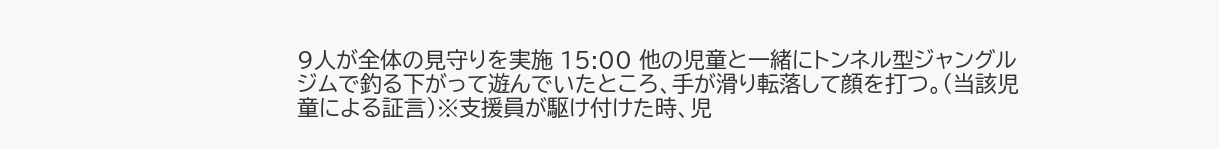9人が全体の見守りを実施 15:00 他の児童と一緒にトンネル型ジャングルジムで釣る下がって遊んでいたところ、手が滑り転落して顔を打つ。(当該児童による証言)※支援員が駆け付けた時、児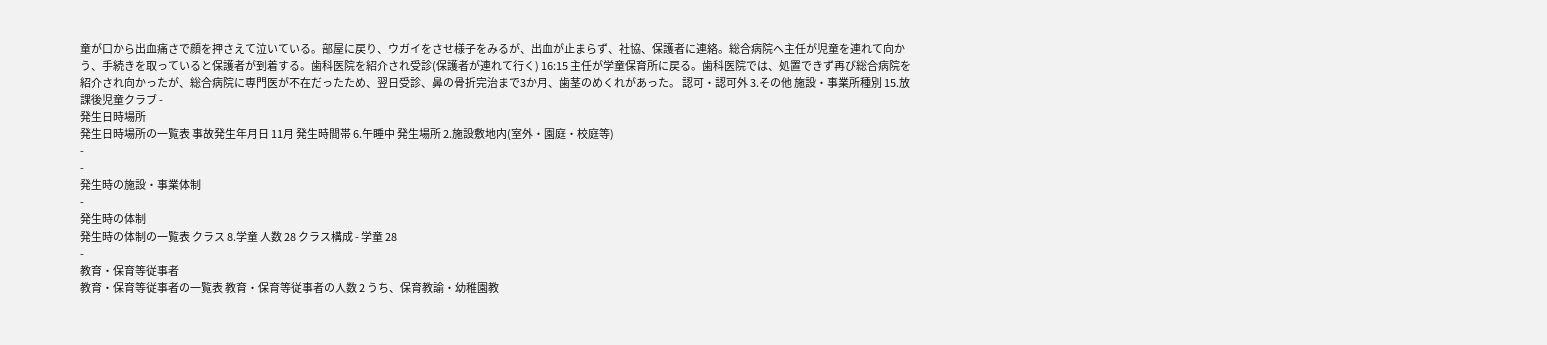童が口から出血痛さで顔を押さえて泣いている。部屋に戻り、ウガイをさせ様子をみるが、出血が止まらず、社協、保護者に連絡。総合病院へ主任が児童を連れて向かう、手続きを取っていると保護者が到着する。歯科医院を紹介され受診(保護者が連れて行く) 16:15 主任が学童保育所に戻る。歯科医院では、処置できず再び総合病院を紹介され向かったが、総合病院に専門医が不在だったため、翌日受診、鼻の骨折完治まで3か月、歯茎のめくれがあった。 認可・認可外 3.その他 施設・事業所種別 15.放課後児童クラブ -
発生日時場所
発生日時場所の一覧表 事故発生年月日 11月 発生時間帯 6.午睡中 発生場所 2.施設敷地内(室外・園庭・校庭等)
-
-
発生時の施設・事業体制
-
発生時の体制
発生時の体制の一覧表 クラス 8.学童 人数 28 クラス構成 - 学童 28
-
教育・保育等従事者
教育・保育等従事者の一覧表 教育・保育等従事者の人数 2 うち、保育教諭・幼稚園教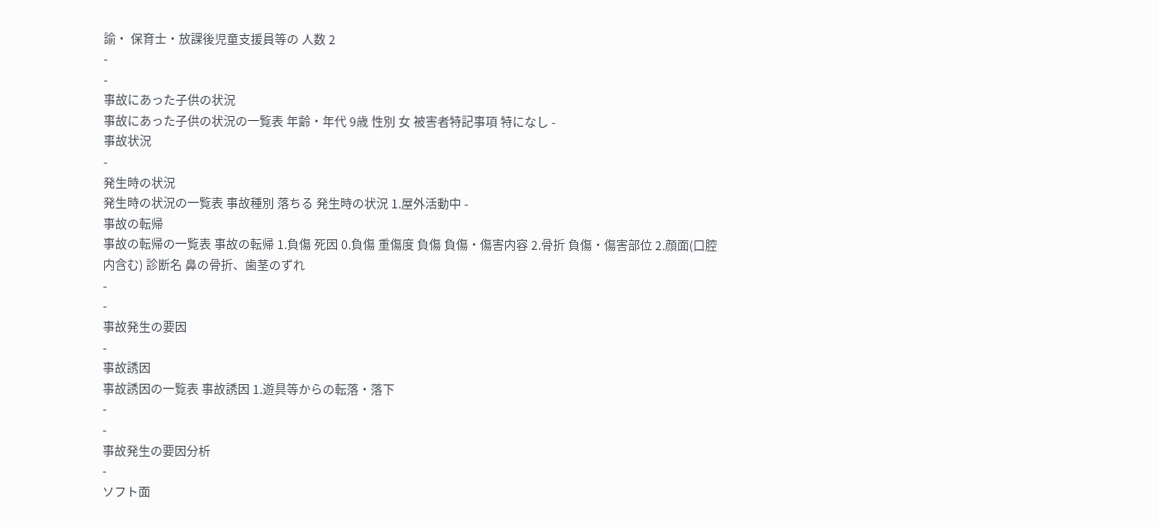諭・ 保育士・放課後児童支援員等の 人数 2
-
-
事故にあった子供の状況
事故にあった子供の状況の一覧表 年齢・年代 9歳 性別 女 被害者特記事項 特になし -
事故状況
-
発生時の状況
発生時の状況の一覧表 事故種別 落ちる 発生時の状況 1.屋外活動中 -
事故の転帰
事故の転帰の一覧表 事故の転帰 1.負傷 死因 0.負傷 重傷度 負傷 負傷・傷害内容 2.骨折 負傷・傷害部位 2.顔面(口腔内含む) 診断名 鼻の骨折、歯茎のずれ
-
-
事故発生の要因
-
事故誘因
事故誘因の一覧表 事故誘因 1.遊具等からの転落・落下
-
-
事故発生の要因分析
-
ソフト面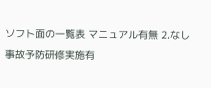ソフト面の一覧表 マニュアル有無 2.なし 事故予防研修実施有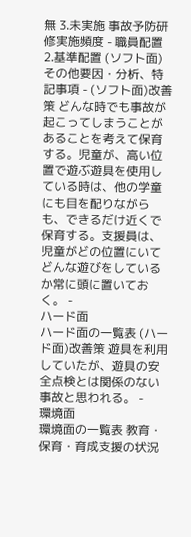無 3.未実施 事故予防研修実施頻度 - 職員配置 2.基準配置 (ソフト面)その他要因・分析、特記事項 - (ソフト面)改善策 どんな時でも事故が起こってしまうことがあることを考えて保育する。児童が、高い位置で遊ぶ遊具を使用している時は、他の学童にも目を配りながらも、できるだけ近くで保育する。支援員は、児童がどの位置にいてどんな遊びをしているか常に頭に置いておく。 -
ハード面
ハード面の一覧表 (ハード面)改善策 遊具を利用していたが、遊具の安全点検とは関係のない事故と思われる。 -
環境面
環境面の一覧表 教育・保育・育成支援の状況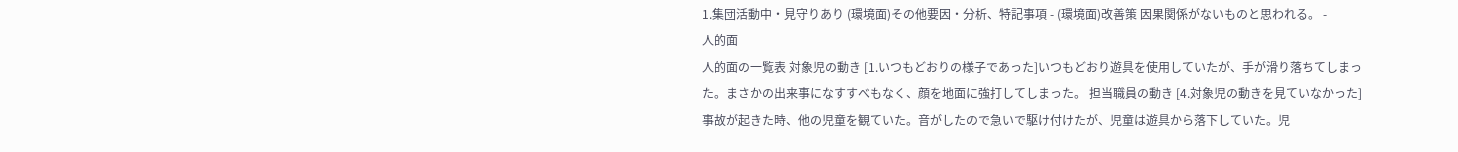1.集団活動中・見守りあり (環境面)その他要因・分析、特記事項 - (環境面)改善策 因果関係がないものと思われる。 -
人的面
人的面の一覧表 対象児の動き [1.いつもどおりの様子であった]いつもどおり遊具を使用していたが、手が滑り落ちてしまった。まさかの出来事になすすべもなく、顔を地面に強打してしまった。 担当職員の動き [4.対象児の動きを見ていなかった]事故が起きた時、他の児童を観ていた。音がしたので急いで駆け付けたが、児童は遊具から落下していた。児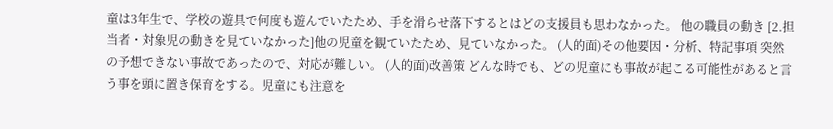童は3年生で、学校の遊具で何度も遊んでいたため、手を滑らせ落下するとはどの支援員も思わなかった。 他の職員の動き [2.担当者・対象児の動きを見ていなかった]他の児童を観ていたため、見ていなかった。 (人的面)その他要因・分析、特記事項 突然の予想できない事故であったので、対応が難しい。 (人的面)改善策 どんな時でも、どの児童にも事故が起こる可能性があると言う事を頭に置き保育をする。児童にも注意を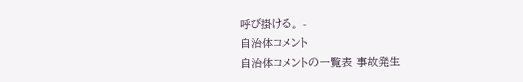呼び掛ける。 -
自治体コメント
自治体コメントの一覧表 事故発生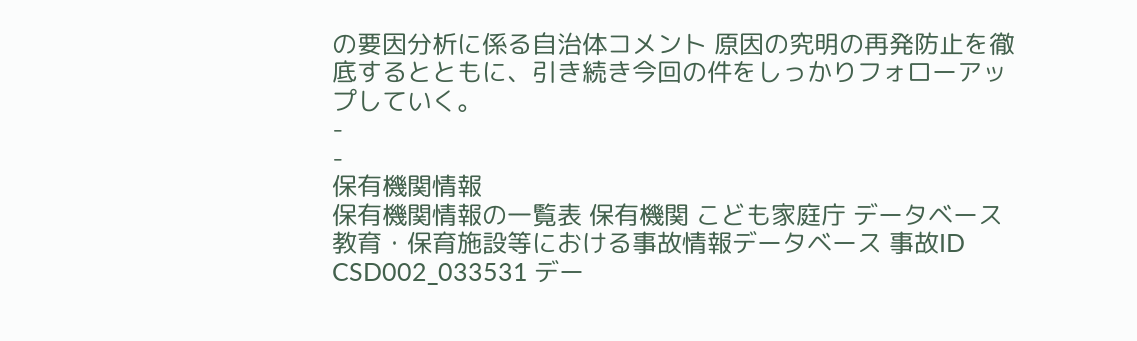の要因分析に係る自治体コメント 原因の究明の再発防止を徹底するとともに、引き続き今回の件をしっかりフォローアップしていく。
-
-
保有機関情報
保有機関情報の一覧表 保有機関 こども家庭庁 データベース 教育・保育施設等における事故情報データベース 事故ID CSD002_033531 デー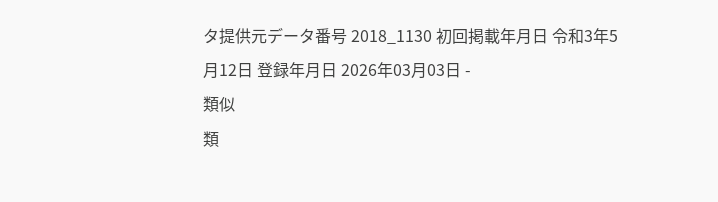タ提供元データ番号 2018_1130 初回掲載年月日 令和3年5月12日 登録年月日 2026年03月03日 -
類似
類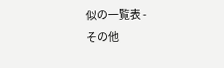似の一覧表 -
その他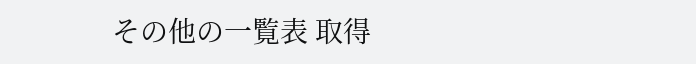その他の一覧表 取得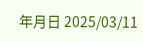年月日 2025/03/11